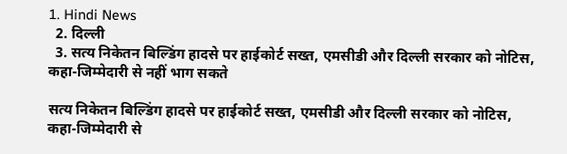1. Hindi News
  2. दिल्ली
  3. सत्य निकेतन बिल्डिंग हादसे पर हाईकोर्ट सख्त, एमसीडी और दिल्ली सरकार को नोटिस, कहा-जिम्मेदारी से नहीं भाग सकते

सत्य निकेतन बिल्डिंग हादसे पर हाईकोर्ट सख्त, एमसीडी और दिल्ली सरकार को नोटिस, कहा-जिम्मेदारी से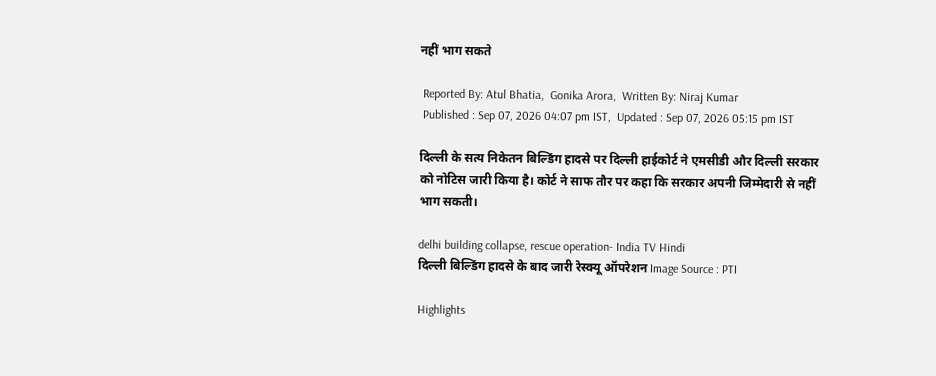नहीं भाग सकते

 Reported By: Atul Bhatia,  Gonika Arora,  Written By: Niraj Kumar
 Published : Sep 07, 2026 04:07 pm IST,  Updated : Sep 07, 2026 05:15 pm IST

दिल्ली के सत्य निकेतन बिल्डिंग हादसे पर दिल्ली हाईकोर्ट ने एमसीडी और दिल्ली सरकार को नोटिस जारी किया है। कोर्ट ने साफ तौर पर कहा कि सरकार अपनी जिम्मेदारी से नहीं भाग सकती।

delhi building collapse, rescue operation- India TV Hindi
दिल्ली बिल्डिंग हादसे के बाद जारी रेस्क्यू ऑपरेशन Image Source : PTI

Highlights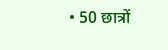• 50 छात्रों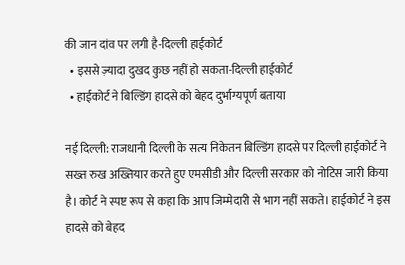की जान दांव पर लगी है-दिल्ली हाईकोर्ट
  • इससे ज़्यादा दुखद कुछ नहीं हो सकता-दिल्ली हाईकोर्ट
  • हाईकोर्ट ने बिल्डिंग हादसे को बेहद दुर्भाग्यपूर्ण बताया

नई दिल्ली: राजधानी दिल्ली के सत्य निकेतन बिल्डिंग हादसे पर दिल्ली हाईकोर्ट ने सख्त रुख अख्तियार करते हुए एमसीडी और दिल्ली सरकार को नोटिस जारी किया है। कोर्ट ने स्पष्ट रूप से कहा कि आप जिम्मेदारी से भाग नहीं सकते। हाईकोर्ट ने इस हादसे को बेहद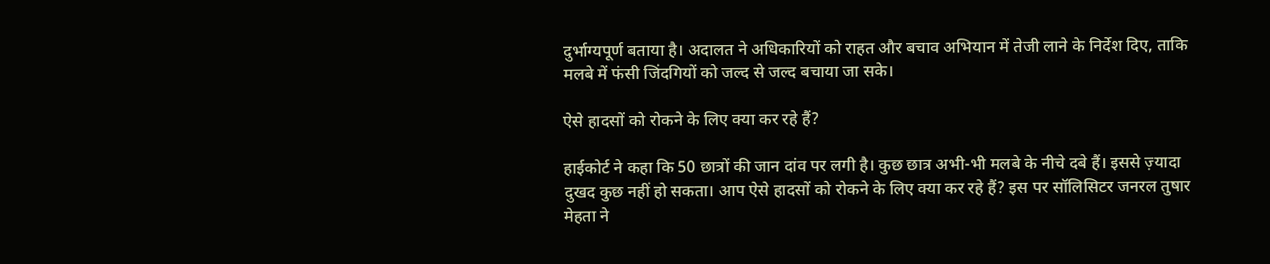दुर्भाग्यपूर्ण बताया है। अदालत ने अधिकारियों को राहत और बचाव अभियान में तेजी लाने के निर्देश दिए, ताकि मलबे में फंसी जिंदगियों को जल्द से जल्द बचाया जा सके।

ऐसे हादसों को रोकने के लिए क्या कर रहे हैं?

हाईकोर्ट ने कहा कि 50 छात्रों की जान दांव पर लगी है। कुछ छात्र अभी-भी मलबे के नीचे दबे हैं। इससे ज़्यादा दुखद कुछ नहीं हो सकता। आप ऐसे हादसों को रोकने के लिए क्या कर रहे हैं? इस पर सॉलिसिटर जनरल तुषार मेहता ने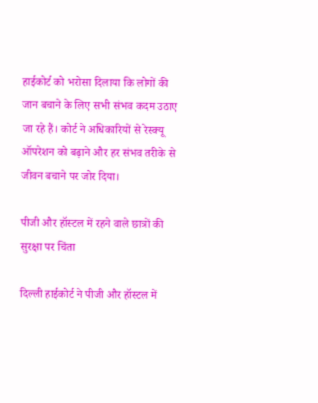हाईकोर्ट को भरोसा दिलाया कि लोगों की जान बचाने के लिए सभी संभव कदम उठाए जा रहे हैं। कोर्ट ने अधिकारियों से रेस्क्यू ऑपरेशन को बढ़ाने और हर संभव तरीके से जीवन बचाने पर जोर दिया।

पीजी और हॉस्टल में रहने वाले छात्रों की सुरक्षा पर चिंता

दिल्ली हाईकोर्ट ने पीजी और हॉस्टल में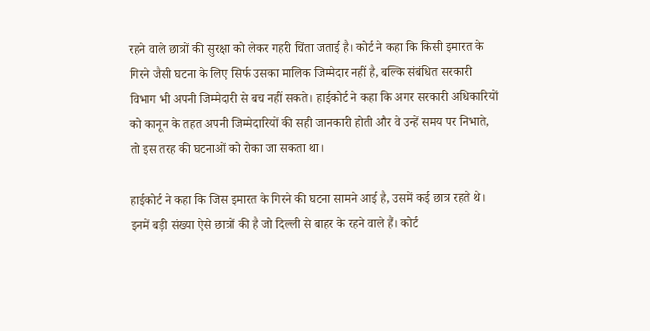रहने वाले छात्रों की सुरक्षा को लेकर गहरी चिंता जताई है। कोर्ट ने कहा कि किसी इमारत के गिरने जैसी घटना के लिए सिर्फ उसका मालिक जिम्मेदार नहीं है, बल्कि संबंधित सरकारी विभाग भी अपनी जिम्मेदारी से बच नहीं सकते। हाईकोर्ट ने कहा कि अगर सरकारी अधिकारियों को कानून के तहत अपनी जिम्मेदारियों की सही जानकारी होती और वे उन्हें समय पर निभाते, तो इस तरह की घटनाओं को रोका जा सकता था।

हाईकोर्ट ने कहा कि जिस इमारत के गिरने की घटना सामने आई है, उसमें कई छात्र रहते थे। इनमें बड़ी संख्या ऐसे छात्रों की है जो दिल्ली से बाहर के रहने वाले हैं। कोर्ट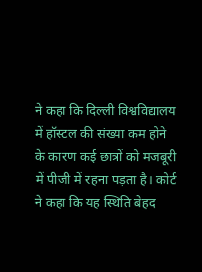ने कहा कि दिल्ली विश्वविद्यालय में हॉस्टल की संख्या कम होने के कारण कई छात्रों को मजबूरी में पीजी में रहना पड़ता है। कोर्ट ने कहा कि यह स्थिति बेहद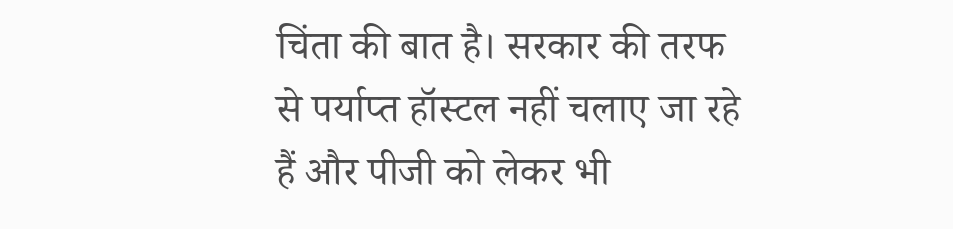चिंता की बात है। सरकार की तरफ से पर्याप्त हॉस्टल नहीं चलाए जा रहे हैं और पीजी को लेकर भी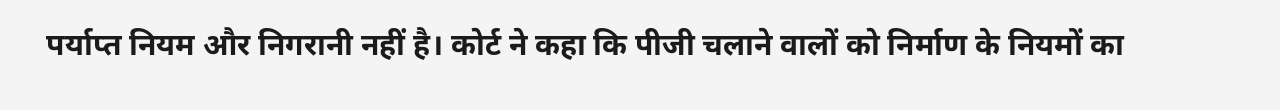पर्याप्त नियम और निगरानी नहीं है। कोर्ट ने कहा कि पीजी चलाने वालों को निर्माण के नियमों का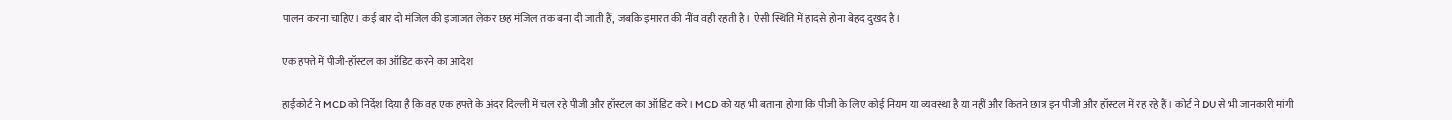पालन करना चाहिए। कई बार दो मंजिल की इजाजत लेकर छह मंजिल तक बना दी जाती हैं, जबकि इमारत की नींव वही रहती है। ऐसी स्थिति में हादसे होना बेहद दुखद है।

एक हफ्ते में पीजी-हॉस्टल का ऑडिट करने का आदेश

हाईकोर्ट ने MCD को निर्देश दिया है कि वह एक हफ्ते के अंदर दिल्ली में चल रहे पीजी और हॉस्टल का ऑडिट करे। MCD को यह भी बताना होगा कि पीजी के लिए कोई नियम या व्यवस्था है या नहीं और कितने छात्र इन पीजी और हॉस्टल में रह रहे हैं। कोर्ट ने DU से भी जानकारी मांगी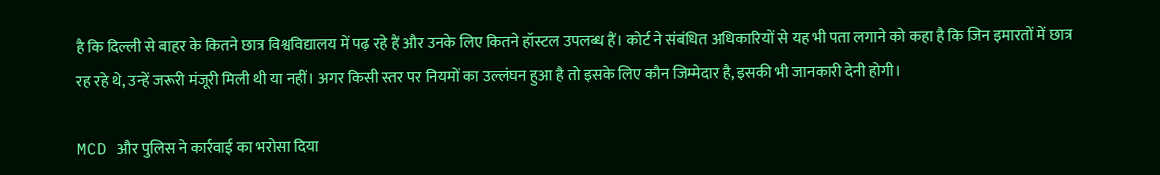है कि दिल्ली से बाहर के कितने छात्र विश्वविद्यालय में पढ़ रहे हैं और उनके लिए कितने हॉस्टल उपलब्ध हैं। कोर्ट ने संबंधित अधिकारियों से यह भी पता लगाने को कहा है कि जिन इमारतों में छात्र रह रहे थे, उन्हें जरूरी मंजूरी मिली थी या नहीं। अगर किसी स्तर पर नियमों का उल्लंघन हुआ है तो इसके लिए कौन जिम्मेदार है, इसकी भी जानकारी देनी होगी।

MCD और पुलिस ने कार्रवाई का भरोसा दिया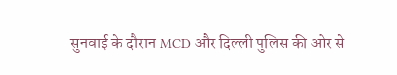सुनवाई के दौरान MCD और दिल्ली पुलिस की ओर से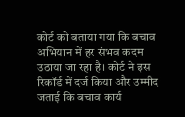कोर्ट को बताया गया कि बचाव अभियान में हर संभव कदम उठाया जा रहा है। कोर्ट ने इस रिकॉर्ड में दर्ज किया और उम्मीद जताई कि बचाव कार्य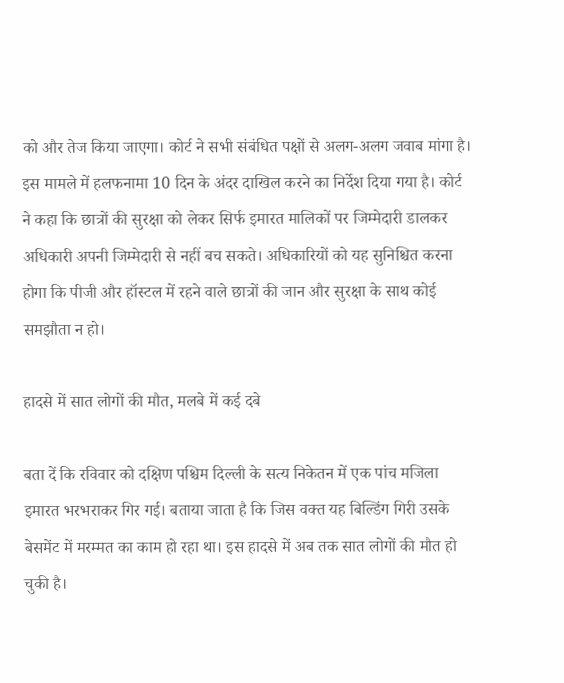को और तेज किया जाएगा। कोर्ट ने सभी संबंधित पक्षों से अलग-अलग जवाब मांगा है। इस मामले में हलफनामा 10 दिन के अंदर दाखिल करने का निर्देश दिया गया है। कोर्ट ने कहा कि छात्रों की सुरक्षा को लेकर सिर्फ इमारत मालिकों पर जिम्मेदारी डालकर अधिकारी अपनी जिम्मेदारी से नहीं बच सकते। अधिकारियों को यह सुनिश्चित करना होगा कि पीजी और हॉस्टल में रहने वाले छात्रों की जान और सुरक्षा के साथ कोई समझौता न हो।

हादसे में सात लोगों की मौत, मलबे में कई दबे

बता दें कि रविवार को दक्षिण पश्चिम दिल्ली के सत्य निकेतन में एक पांच मजिला इमारत भरभराकर गिर गई। बताया जाता है कि जिस वक्त यह बिल्डिंग गिरी उसके बेसमेंट में मरम्मत का काम हो रहा था। इस हादसे में अब तक सात लोगों की मौत हो चुकी है।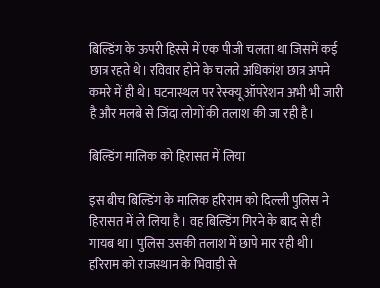बिल्डिंग के ऊपरी हिस्से में एक पीजी चलता था जिसमें कई छात्र रहते थे। रविवार होने के चलते अधिकांश छात्र अपने कमरे में ही थे। घटनास्थल पर रेस्क्यू ऑपरेशन अभी भी जारी है और मलबे से जिंदा लोगों की तलाश की जा रही है।

बिल्डिंग मालिक को हिरासत में लिया

इस बीच बिल्डिंग के मालिक हरिराम को दिल्ली पुलिस ने हिरासत में ले लिया है। वह बिल्डिंग गिरने के बाद से ही गायब था। पुलिस उसकी तलाश में छापे मार रही थी। हरिराम को राजस्थान के भिवाड़ी से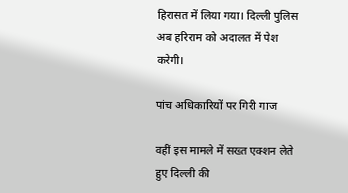हिरासत में लिया गया। दिल्ली पुलिस अब हरिराम को अदालत में पेश करेगी।

पांच अधिकारियों पर गिरी गाज

वहीं इस मामले में सख्त एक्शन लेते हुए दिल्ली की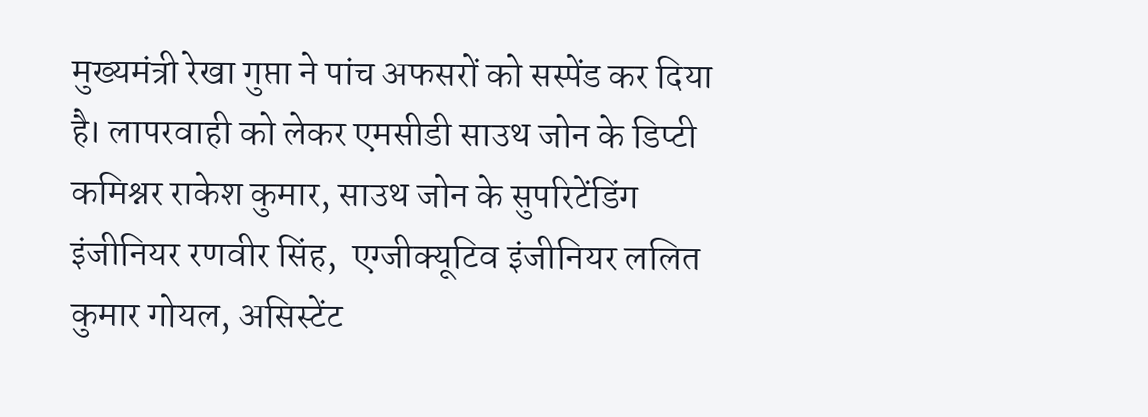मुख्यमंत्री रेखा गुप्ता ने पांच अफसरों को सस्पेंड कर दिया है। लापरवाही को लेकर एमसीडी साउथ जोन के डिप्टी कमिश्नर राकेश कुमार, साउथ जोन के सुपरिटेंडिंग इंजीनियर रणवीर सिंह,  एग्जीक्यूटिव इंजीनियर ललित कुमार गोयल, असिस्टेंट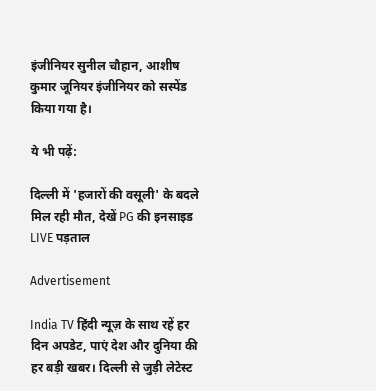इंजीनियर सुनील चौहान, आशीष कुमार जूनियर इंजीनियर को सस्पेंड किया गया है।

ये भी पढ़ें:

दिल्ली में 'हजारों की वसूली' के बदले मिल रही मौत, देखें PG की इनसाइड LIVE पड़ताल

Advertisement

India TV हिंदी न्यूज़ के साथ रहें हर दिन अपडेट, पाएं देश और दुनिया की हर बड़ी खबर। दिल्ली से जुड़ी लेटेस्ट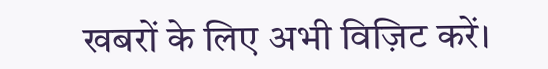खबरों के लिए अभी विज़िट करें।